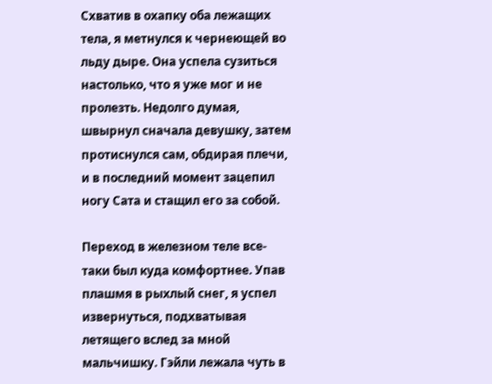Схватив в охапку оба лежащих тела, я метнулся к чернеющей во льду дыре. Она успела сузиться настолько, что я уже мог и не пролезть. Недолго думая, швырнул сначала девушку, затем протиснулся сам, обдирая плечи, и в последний момент зацепил ногу Сата и стащил его за собой.

Переход в железном теле все-таки был куда комфортнее. Упав плашмя в рыхлый снег, я успел извернуться, подхватывая летящего вслед за мной мальчишку. Гэйли лежала чуть в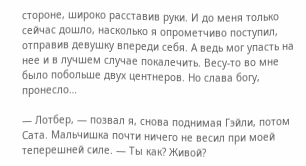стороне, широко расставив руки. И до меня только сейчас дошло, насколько я опрометчиво поступил, отправив девушку впереди себя. А ведь мог упасть на нее и в лучшем случае покалечить. Весу-то во мне было побольше двух центнеров. Но слава богу, пронесло…

— Лотбер, — позвал я, снова поднимая Гэйли, потом Сата. Мальчишка почти ничего не весил при моей теперешней силе. — Ты как? Живой?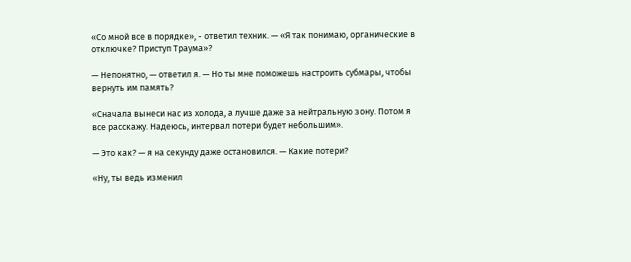«Со мной все в порядке», - ответил техник. — «Я так понимаю, органические в отключке? Приступ Траума»?

— Непонятно, — ответил я. — Но ты мне поможешь настроить субмары, чтобы вернуть им память?

«Сначала вынеси нас из холода, а лучше даже за нейтральную зону. Потом я все расскажу. Надеюсь, интервал потери будет небольшим».

— Это как? — я на секунду даже остановился. — Какие потери?

«Ну, ты ведь изменил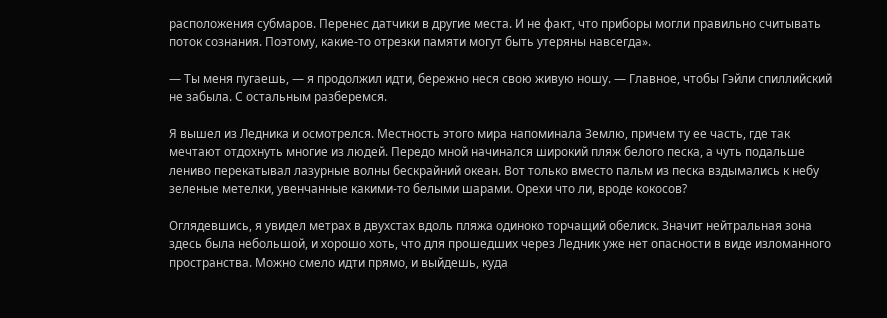расположения субмаров. Перенес датчики в другие места. И не факт, что приборы могли правильно считывать поток сознания. Поэтому, какие-то отрезки памяти могут быть утеряны навсегда».

— Ты меня пугаешь, — я продолжил идти, бережно неся свою живую ношу. — Главное, чтобы Гэйли спиллийский не забыла. С остальным разберемся.

Я вышел из Ледника и осмотрелся. Местность этого мира напоминала Землю, причем ту ее часть, где так мечтают отдохнуть многие из людей. Передо мной начинался широкий пляж белого песка, а чуть подальше лениво перекатывал лазурные волны бескрайний океан. Вот только вместо пальм из песка вздымались к небу зеленые метелки, увенчанные какими-то белыми шарами. Орехи что ли, вроде кокосов?

Оглядевшись, я увидел метрах в двухстах вдоль пляжа одиноко торчащий обелиск. Значит нейтральная зона здесь была небольшой, и хорошо хоть, что для прошедших через Ледник уже нет опасности в виде изломанного пространства. Можно смело идти прямо, и выйдешь, куда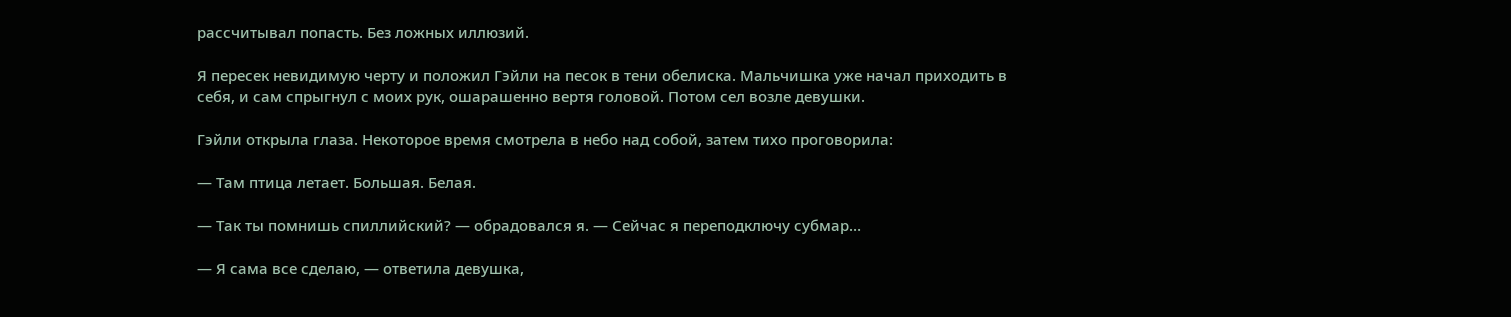рассчитывал попасть. Без ложных иллюзий.

Я пересек невидимую черту и положил Гэйли на песок в тени обелиска. Мальчишка уже начал приходить в себя, и сам спрыгнул с моих рук, ошарашенно вертя головой. Потом сел возле девушки.

Гэйли открыла глаза. Некоторое время смотрела в небо над собой, затем тихо проговорила:

— Там птица летает. Большая. Белая.

— Так ты помнишь спиллийский? — обрадовался я. — Сейчас я переподключу субмар…

— Я сама все сделаю, — ответила девушка,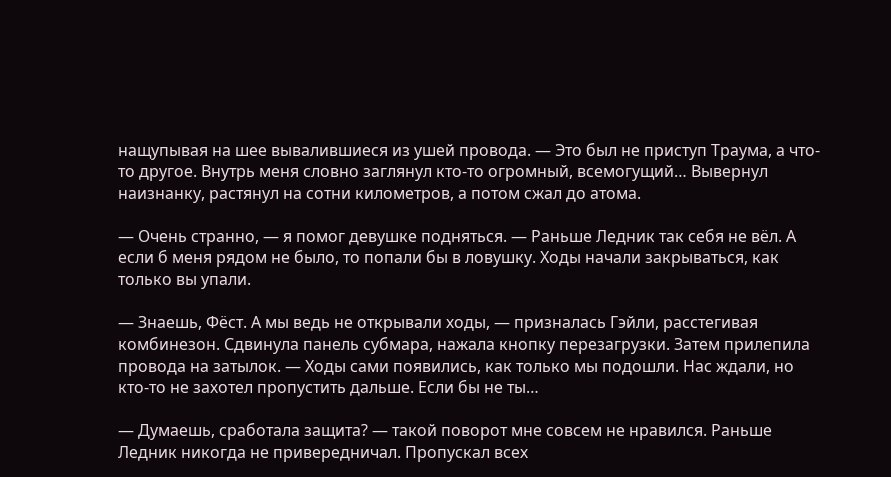нащупывая на шее вывалившиеся из ушей провода. — Это был не приступ Траума, а что-то другое. Внутрь меня словно заглянул кто-то огромный, всемогущий… Вывернул наизнанку, растянул на сотни километров, а потом сжал до атома.

— Очень странно, — я помог девушке подняться. — Раньше Ледник так себя не вёл. А если б меня рядом не было, то попали бы в ловушку. Ходы начали закрываться, как только вы упали.

— Знаешь, Фёст. А мы ведь не открывали ходы, — призналась Гэйли, расстегивая комбинезон. Сдвинула панель субмара, нажала кнопку перезагрузки. Затем прилепила провода на затылок. — Ходы сами появились, как только мы подошли. Нас ждали, но кто-то не захотел пропустить дальше. Если бы не ты…

— Думаешь, сработала защита? — такой поворот мне совсем не нравился. Раньше Ледник никогда не привередничал. Пропускал всех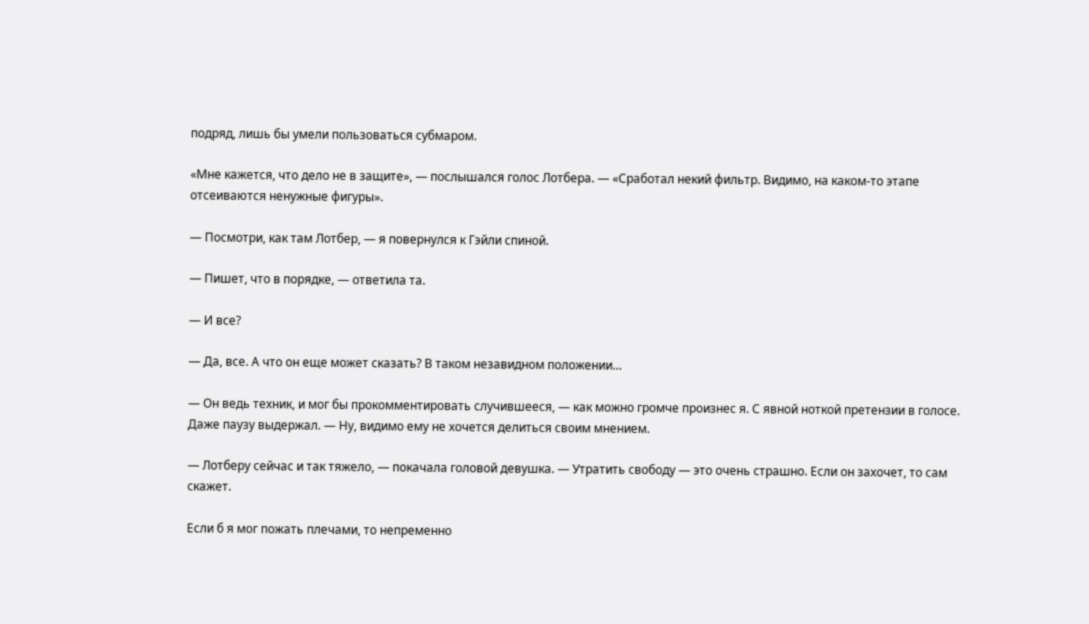подряд, лишь бы умели пользоваться субмаром.

«Мне кажется, что дело не в защите», — послышался голос Лотбера. — «Сработал некий фильтр. Видимо, на каком-то этапе отсеиваются ненужные фигуры».

— Посмотри, как там Лотбер, — я повернулся к Гэйли спиной.

— Пишет, что в порядке, — ответила та.

— И все?

— Да, все. А что он еще может сказать? В таком незавидном положении…

— Он ведь техник, и мог бы прокомментировать случившееся, — как можно громче произнес я. С явной ноткой претензии в голосе. Даже паузу выдержал. — Ну, видимо ему не хочется делиться своим мнением.

— Лотберу сейчас и так тяжело, — покачала головой девушка. — Утратить свободу — это очень страшно. Если он захочет, то сам скажет.

Если б я мог пожать плечами, то непременно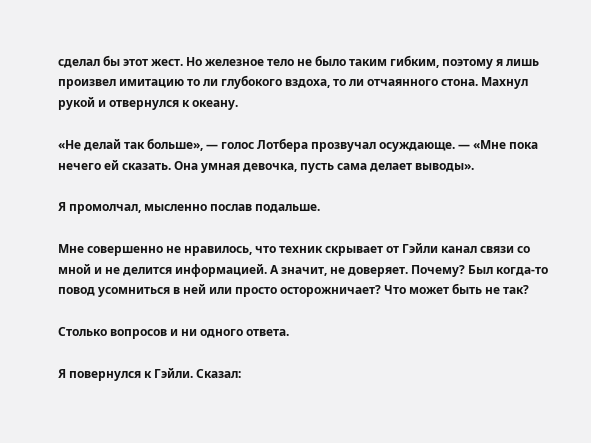сделал бы этот жест. Но железное тело не было таким гибким, поэтому я лишь произвел имитацию то ли глубокого вздоха, то ли отчаянного стона. Махнул рукой и отвернулся к океану.

«Не делай так больше», — голос Лотбера прозвучал осуждающе. — «Мне пока нечего ей сказать. Она умная девочка, пусть сама делает выводы».

Я промолчал, мысленно послав подальше.

Мне совершенно не нравилось, что техник скрывает от Гэйли канал связи со мной и не делится информацией. А значит, не доверяет. Почему? Был когда-то повод усомниться в ней или просто осторожничает? Что может быть не так?

Столько вопросов и ни одного ответа.

Я повернулся к Гэйли. Сказал: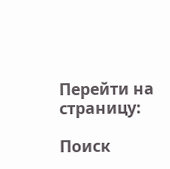Перейти на страницу:

Поиск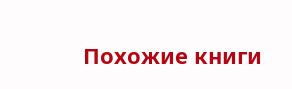Похожие книги